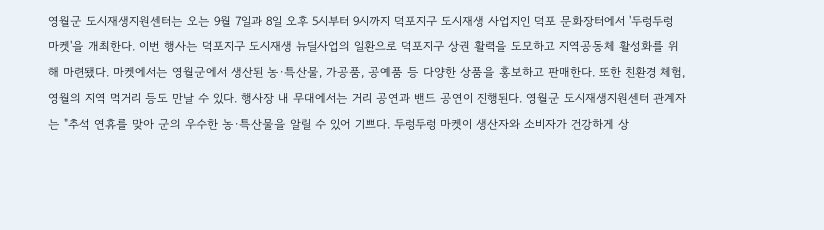영월군 도시재생지원센터는 오는 9월 7일과 8일 오후 5시부터 9시까지 덕포지구 도시재생 사업지인 덕포 문화장터에서 '두렁두렁 마켓'을 개최한다. 이번 행사는 덕포지구 도시재생 뉴딜사업의 일환으로 덕포지구 상권 활력을 도모하고 지역공동체 활성화를 위해 마련됐다. 마켓에서는 영월군에서 생산된 농·특산물, 가공품, 공예품 등 다양한 상품을 홍보하고 판매한다. 또한 친환경 체험, 영월의 지역 먹거리 등도 만날 수 있다. 행사장 내 무대에서는 거리 공연과 밴드 공연이 진행된다. 영월군 도시재생지원센터 관계자는 "추석 연휴를 맞아 군의 우수한 농·특산물을 알릴 수 있어 기쁘다. 두렁두렁 마켓이 생산자와 소비자가 건강하게 상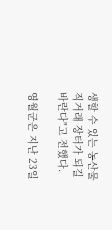생할 수 있는 농산물 직거래 장터가 되길 바란다"고 전했다.

영월군은 지난 23일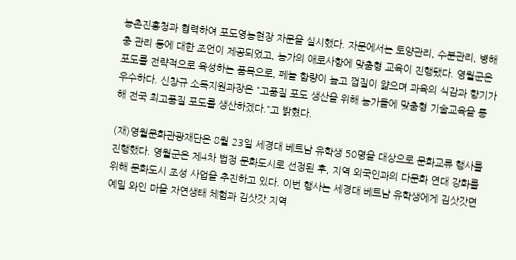농촌진흥청과 협력하여 포도영농현장 자문을 실시했다. 자문에서는 토양관리, 수분관리, 병해충 관리 등에 대한 조언이 제공되었고, 농가의 애로사항에 맞춤형 교육이 진행됐다. 영월군은 포도를 전략적으로 육성하는 품목으로, 페놀 함량이 높고 껍질이 얇으며 과육의 식감과 향기가 우수하다. 신창규 소득지원과장은 "고품질 포도 생산을 위해 농가들에 맞춤형 기술교육을 통해 전국 최고품질 포도를 생산하겠다."고 밝혔다.

(재)영월문화관광재단은 8월 23일 세경대 베트남 유학생 50명을 대상으로 문화교류 행사를 진행했다. 영월군은 제4차 법정 문화도시로 선정된 후, 지역 외국인과의 다문화 연대 강화를 위해 문화도시 조성 사업을 추진하고 있다. 이번 행사는 세경대 베트남 유학생에게 김삿갓면 예밀 와인 마을 자연생태 체험과 김삿갓 지역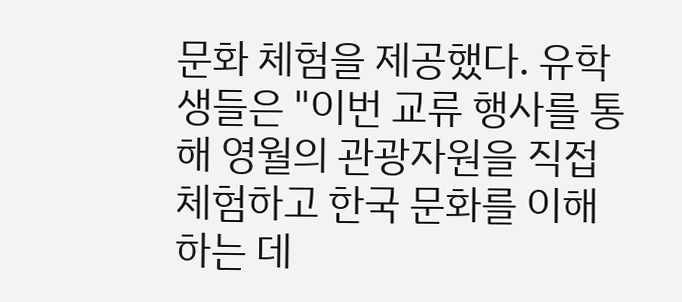문화 체험을 제공했다. 유학생들은 "이번 교류 행사를 통해 영월의 관광자원을 직접 체험하고 한국 문화를 이해하는 데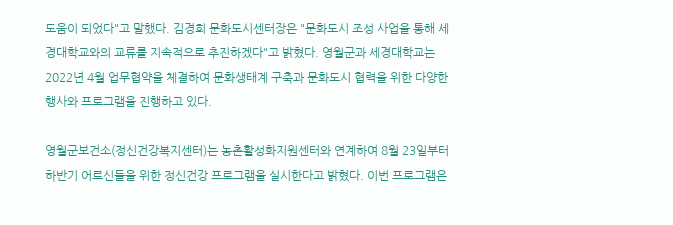도움이 되었다"고 말했다. 김경희 문화도시센터장은 "문화도시 조성 사업을 통해 세경대학교와의 교류를 지속적으로 추진하겠다"고 밝혔다. 영월군과 세경대학교는 2022년 4월 업무협약을 체결하여 문화생태계 구축과 문화도시 협력을 위한 다양한 행사와 프로그램을 진행하고 있다.

영월군보건소(정신건강복지센터)는 농촌활성화지원센터와 연계하여 8월 23일부터 하반기 어르신들을 위한 정신건강 프로그램을 실시한다고 밝혔다. 이번 프로그램은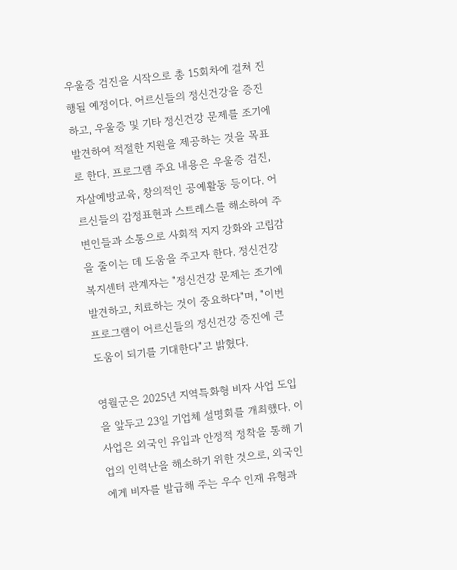우울증 검진을 시작으로 총 15회차에 걸쳐 진행될 예정이다. 어르신들의 정신건강을 증진하고, 우울증 및 기타 정신건강 문제를 조기에 발견하여 적절한 지원을 제공하는 것을 목표로 한다. 프로그램 주요 내용은 우울증 검진, 자살예방교육, 창의적인 공예활동 등이다. 어르신들의 감정표현과 스트레스를 해소하여 주변인들과 소통으로 사회적 지지 강화와 고립감을 줄이는 데 도움을 주고자 한다. 정신건강복지센터 관계자는 "정신건강 문제는 조기에 발견하고, 치료하는 것이 중요하다"며, "이번 프로그램이 어르신들의 정신건강 증진에 큰 도움이 되기를 기대한다"고 밝혔다.

영월군은 2025년 지역특화형 비자 사업 도입을 앞두고 23일 기업체 설명회를 개최했다. 이 사업은 외국인 유입과 안정적 정착을 통해 기업의 인력난을 해소하기 위한 것으로, 외국인에게 비자를 발급해 주는 우수 인재 유형과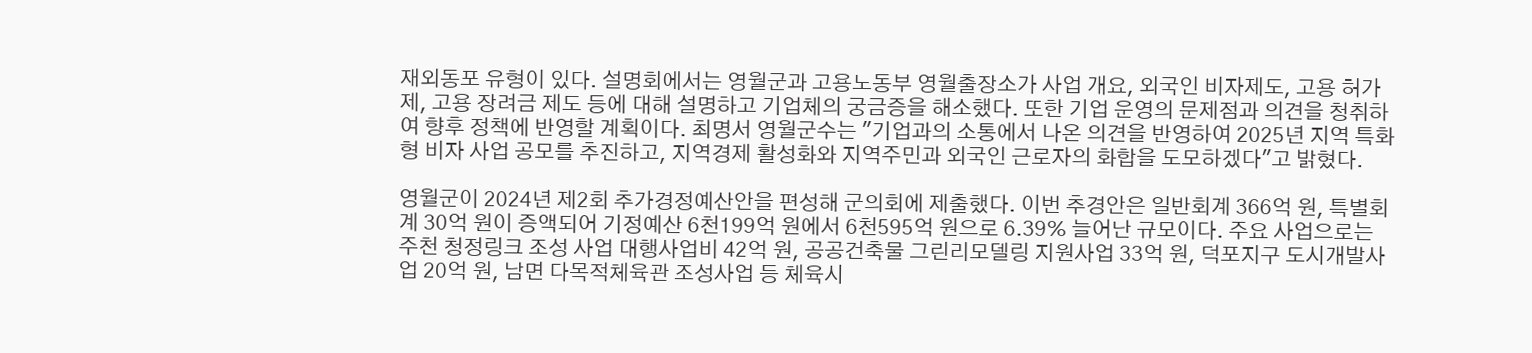재외동포 유형이 있다. 설명회에서는 영월군과 고용노동부 영월출장소가 사업 개요, 외국인 비자제도, 고용 허가제, 고용 장려금 제도 등에 대해 설명하고 기업체의 궁금증을 해소했다. 또한 기업 운영의 문제점과 의견을 청취하여 향후 정책에 반영할 계획이다. 최명서 영월군수는 "기업과의 소통에서 나온 의견을 반영하여 2025년 지역 특화형 비자 사업 공모를 추진하고, 지역경제 활성화와 지역주민과 외국인 근로자의 화합을 도모하겠다"고 밝혔다.

영월군이 2024년 제2회 추가경정예산안을 편성해 군의회에 제출했다. 이번 추경안은 일반회계 366억 원, 특별회계 30억 원이 증액되어 기정예산 6천199억 원에서 6천595억 원으로 6.39% 늘어난 규모이다. 주요 사업으로는 주천 청정링크 조성 사업 대행사업비 42억 원, 공공건축물 그린리모델링 지원사업 33억 원, 덕포지구 도시개발사업 20억 원, 남면 다목적체육관 조성사업 등 체육시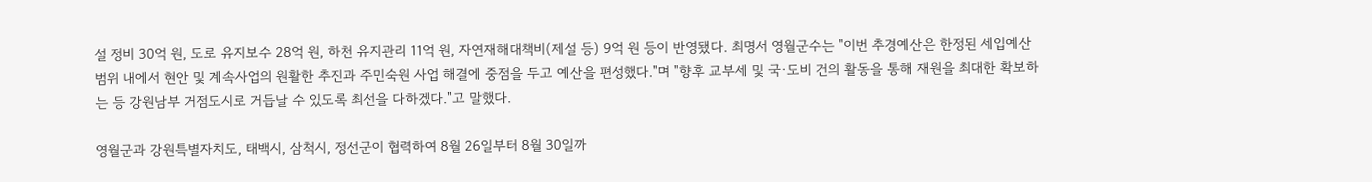설 정비 30억 원, 도로 유지보수 28억 원, 하천 유지관리 11억 원, 자연재해대책비(제설 등) 9억 원 등이 반영됐다. 최명서 영월군수는 "이번 추경예산은 한정된 세입예산 범위 내에서 현안 및 계속사업의 원활한 추진과 주민숙원 사업 해결에 중점을 두고 예산을 편성했다."며 "향후 교부세 및 국·도비 건의 활동을 통해 재원을 최대한 확보하는 등 강원남부 거점도시로 거듭날 수 있도록 최선을 다하겠다."고 말했다.

영월군과 강원특별자치도, 태백시, 삼척시, 정선군이 협력하여 8월 26일부터 8월 30일까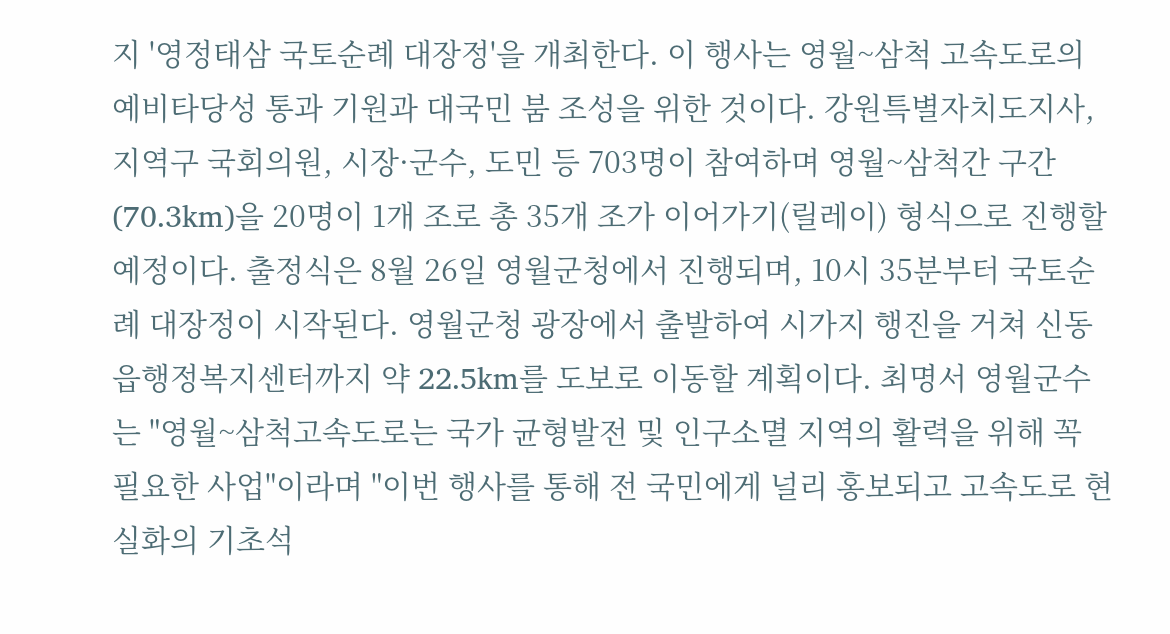지 '영정태삼 국토순례 대장정'을 개최한다. 이 행사는 영월~삼척 고속도로의 예비타당성 통과 기원과 대국민 붐 조성을 위한 것이다. 강원특별자치도지사, 지역구 국회의원, 시장·군수, 도민 등 703명이 참여하며 영월~삼척간 구간(70.3km)을 20명이 1개 조로 총 35개 조가 이어가기(릴레이) 형식으로 진행할 예정이다. 출정식은 8월 26일 영월군청에서 진행되며, 10시 35분부터 국토순례 대장정이 시작된다. 영월군청 광장에서 출발하여 시가지 행진을 거쳐 신동읍행정복지센터까지 약 22.5km를 도보로 이동할 계획이다. 최명서 영월군수는 "영월~삼척고속도로는 국가 균형발전 및 인구소멸 지역의 활력을 위해 꼭 필요한 사업"이라며 "이번 행사를 통해 전 국민에게 널리 홍보되고 고속도로 현실화의 기초석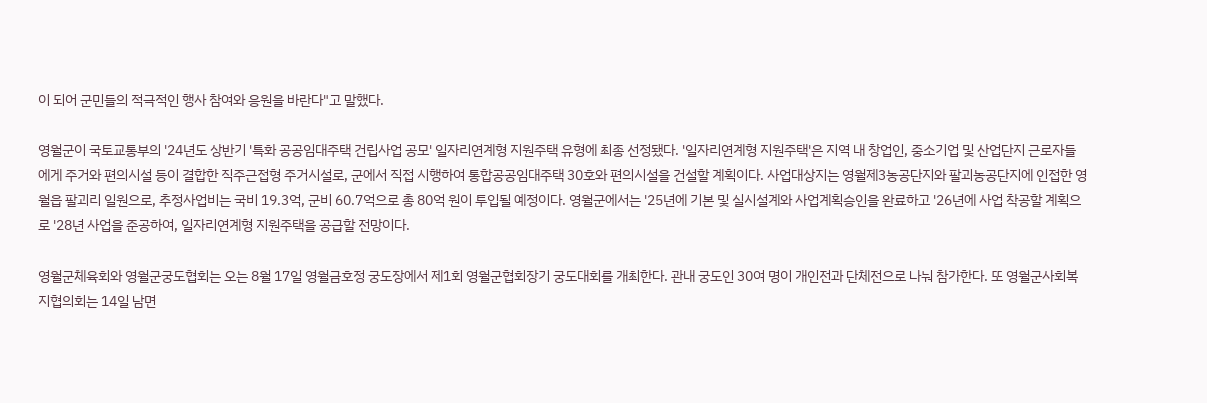이 되어 군민들의 적극적인 행사 참여와 응원을 바란다"고 말했다.

영월군이 국토교통부의 '24년도 상반기 '특화 공공임대주택 건립사업 공모' 일자리연계형 지원주택 유형에 최종 선정됐다. '일자리연계형 지원주택'은 지역 내 창업인, 중소기업 및 산업단지 근로자들에게 주거와 편의시설 등이 결합한 직주근접형 주거시설로, 군에서 직접 시행하여 통합공공임대주택 30호와 편의시설을 건설할 계획이다. 사업대상지는 영월제3농공단지와 팔괴농공단지에 인접한 영월읍 팔괴리 일원으로, 추정사업비는 국비 19.3억, 군비 60.7억으로 총 80억 원이 투입될 예정이다. 영월군에서는 '25년에 기본 및 실시설계와 사업계획승인을 완료하고 '26년에 사업 착공할 계획으로 '28년 사업을 준공하여, 일자리연계형 지원주택을 공급할 전망이다.

영월군체육회와 영월군궁도협회는 오는 8월 17일 영월금호정 궁도장에서 제1회 영월군협회장기 궁도대회를 개최한다. 관내 궁도인 30여 명이 개인전과 단체전으로 나눠 참가한다. 또 영월군사회복지협의회는 14일 남면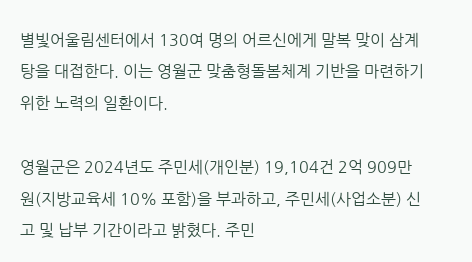별빛어울림센터에서 130여 명의 어르신에게 말복 맞이 삼계탕을 대접한다. 이는 영월군 맞춤형돌봄체계 기반을 마련하기 위한 노력의 일환이다.

영월군은 2024년도 주민세(개인분) 19,104건 2억 909만 원(지방교육세 10% 포함)을 부과하고, 주민세(사업소분) 신고 및 납부 기간이라고 밝혔다. 주민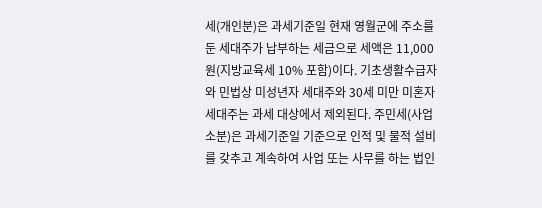세(개인분)은 과세기준일 현재 영월군에 주소를 둔 세대주가 납부하는 세금으로 세액은 11,000원(지방교육세 10% 포함)이다. 기초생활수급자와 민법상 미성년자 세대주와 30세 미만 미혼자 세대주는 과세 대상에서 제외된다. 주민세(사업소분)은 과세기준일 기준으로 인적 및 물적 설비를 갖추고 계속하여 사업 또는 사무를 하는 법인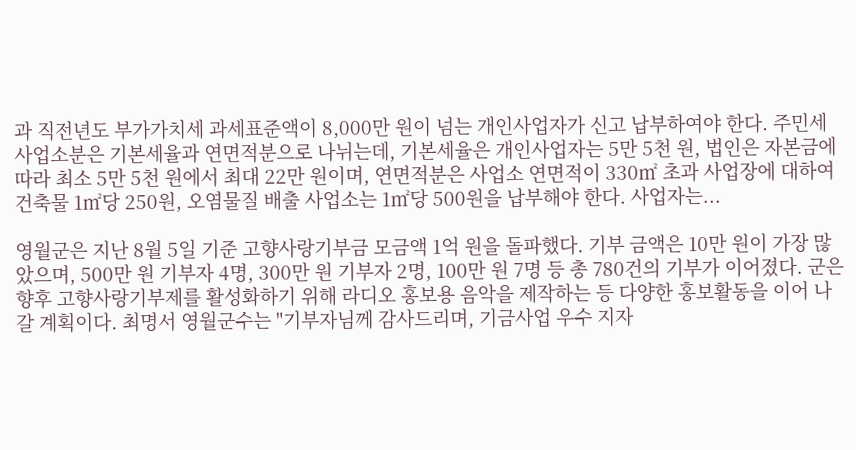과 직전년도 부가가치세 과세표준액이 8,000만 원이 넘는 개인사업자가 신고 납부하여야 한다. 주민세 사업소분은 기본세율과 연면적분으로 나뉘는데, 기본세율은 개인사업자는 5만 5천 원, 법인은 자본금에 따라 최소 5만 5천 원에서 최대 22만 원이며, 연면적분은 사업소 연면적이 330㎡ 초과 사업장에 대하여 건축물 1㎡당 250원, 오염물질 배출 사업소는 1㎡당 500원을 납부해야 한다. 사업자는...

영월군은 지난 8월 5일 기준 고향사랑기부금 모금액 1억 원을 돌파했다. 기부 금액은 10만 원이 가장 많았으며, 500만 원 기부자 4명, 300만 원 기부자 2명, 100만 원 7명 등 총 780건의 기부가 이어졌다. 군은 향후 고향사랑기부제를 활성화하기 위해 라디오 홍보용 음악을 제작하는 등 다양한 홍보활동을 이어 나갈 계획이다. 최명서 영월군수는 "기부자님께 감사드리며, 기금사업 우수 지자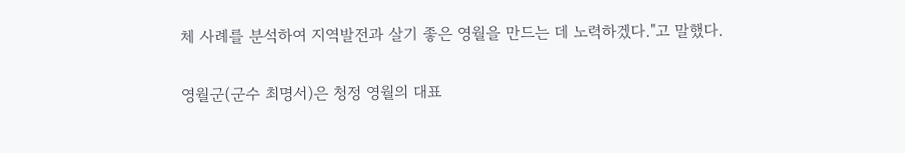체 사례를 분석하여 지역발전과 살기 좋은 영월을 만드는 데 노력하겠다."고 말했다.

영월군(군수 최명서)은 청정 영월의 대표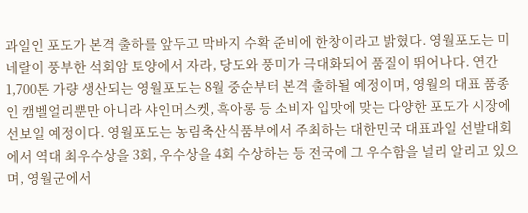과일인 포도가 본격 출하를 앞두고 막바지 수확 준비에 한창이라고 밝혔다. 영월포도는 미네랄이 풍부한 석회암 토양에서 자라, 당도와 풍미가 극대화되어 품질이 뛰어나다. 연간 1,700톤 가량 생산되는 영월포도는 8월 중순부터 본격 출하될 예정이며, 영월의 대표 품종인 캠벨얼리뿐만 아니라 샤인머스켓, 흑아롱 등 소비자 입맛에 맞는 다양한 포도가 시장에 선보일 예정이다. 영월포도는 농림축산식품부에서 주최하는 대한민국 대표과일 선발대회에서 역대 최우수상을 3회, 우수상을 4회 수상하는 등 전국에 그 우수함을 널리 알리고 있으며, 영월군에서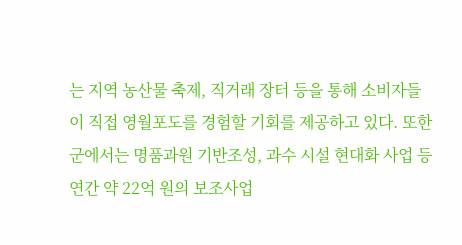는 지역 농산물 축제, 직거래 장터 등을 통해 소비자들이 직접 영월포도를 경험할 기회를 제공하고 있다. 또한 군에서는 명품과원 기반조성, 과수 시설 현대화 사업 등 연간 약 22억 원의 보조사업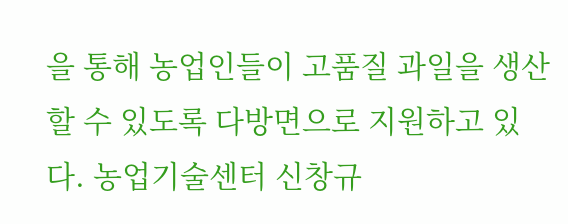을 통해 농업인들이 고품질 과일을 생산할 수 있도록 다방면으로 지원하고 있다. 농업기술센터 신창규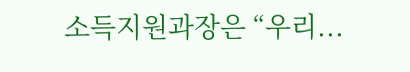소득지원과장은 “우리...